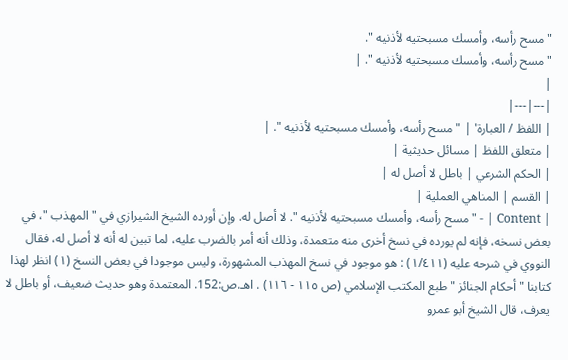" مسح رأسه، وأمسك مسبحتيه لأذنيه ".
" مسح رأسه، وأمسك مسبحتيه لأذنيه ". |
|
|---|---|
| اللفظ / العبارة' | " مسح رأسه، وأمسك مسبحتيه لأذنيه ". |
| متعلق اللفظ | مسائل حديثية |
| الحكم الشرعي | باطل لا أصل له |
| القسم | المناهي العملية |
| Content | - " مسح رأسه، وأمسك مسبحتيه لأذنيه ". لا أصل له. وإن أورده الشيخ الشيرازي في " المهذب "، في بعض نسخه، فإنه لم يورده في نسخ أخرى منه متعمدة، وذلك أنه أمر بالضرب عليه، لما تبين له أنه لا أصل له، فقال النووي في شرحه عليه (١/٤١١) : هو موجود في نسخ المهذب المشهورة، وليس موجودا في بعض النسخ (١) انظر لهذا كتابنا " أحكام الجنائز " طبع المكتب الإسلامي (ص ١١٥ - ١١٦) . اهـ.ص:152. المعتمدة وهو حديث ضعيف، أو باطل لا يعرف، قال الشيخ أبو عمرو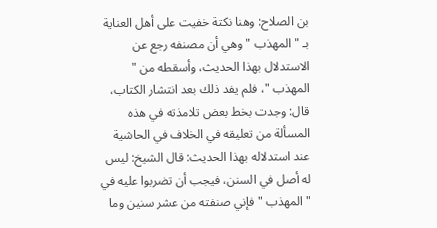بن الصلاح: وهنا نكتة خفيت على أهل العناية بـ " المهذب " وهي أن مصنفه رجع عن الاستدلال بهذا الحديث، وأسقطه من " المهذب "، فلم يفد ذلك بعد انتشار الكتاب، قال: وجدت بخط بعض تلامذته في هذه المسألة من تعليقه في الخلاف في الحاشية عند استدلاله بهذا الحديث: قال الشيخ: ليس له أصل في السنن، فيجب أن تضربوا عليه في " المهذب " فإني صنفته من عشر سنين وما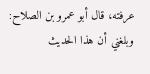عرفته، قال أبو عمرو بن الصلاح: وبلغني أن هذا الحديث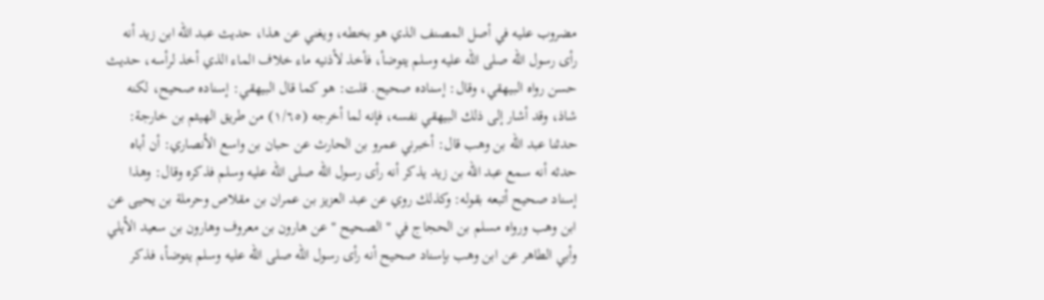مضروب عليه في أصل المصنف الذي هو بخطه، ويغني عن هذا، حديث عبد الله ابن زيد أنه رأى رسول الله صلى الله عليه وسلم يتوضأ، فأخذ لأذنيه ماء خلاف الماء الذي أخذ لرأسه، حديث حسن رواه البيهقي، وقال: إسناده صحيح. قلت: هو كما قال البيهقي: إسناده صحيح، لكنه شاذ، وقد أشار إلى ذلك البيهقي نفسه، فإنه لما أخرجه (١/٦٥) من طريق الهيثم بن خارجة: حدثنا عبد الله بن وهب قال: أخبرني عمرو بن الحارث عن حبان بن واسع الأنصاري: أن أباه حدثه أنه سمع عبد الله بن زيد يذكر أنه رأى رسول الله صلى الله عليه وسلم فذكره وقال: وهذا إسناد صحيح أتبعه بقوله: وكذلك روي عن عبد العزيز بن عمران بن مقلاص وحرملة بن يحيى عن ابن وهب ورواه مسلم بن الحجاج في " الصحيح " عن هارون بن معروف وهارون بن سعيد الأيلي وأبي الطاهر عن ابن وهب بإسناد صحيح أنه رأى رسول الله صلى الله عليه وسلم يتوضأ، فذكر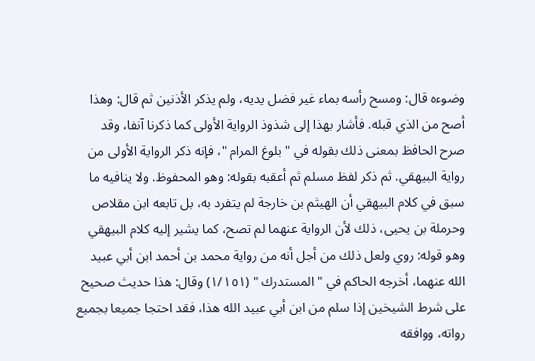وضوءه قال: ومسح رأسه بماء غير فضل يديه، ولم يذكر الأذنين ثم قال: وهذا أصح من الذي قبله. فأشار بهذا إلى شذوذ الرواية الأولى كما ذكرنا آنفا، وقد صرح الحافظ بمعنى ذلك بقوله في " بلوغ المرام "، فإنه ذكر الرواية الأولى من رواية البيهقي. ثم ذكر لفظ مسلم ثم أعقبه بقوله: وهو المحفوظ. ولا ينافيه ما سبق في كلام البيهقي أن الهيثم بن خارجة لم يتفرد به، بل تابعه ابن مقلاص وحرملة بن يحيى، ذلك لأن الرواية عنهما لم تصح، كما يشير إليه كلام البيهقي وهو قوله: روي ولعل ذلك من أجل أنه من رواية محمد بن أحمد ابن أبي عبيد الله عنهما، أخرجه الحاكم في " المستدرك " (١/١٥١) وقال: هذا حديث صحيح على شرط الشيخين إذا سلم من ابن أبي عبيد الله هذا، فقد احتجا جميعا بجميع رواته، ووافقه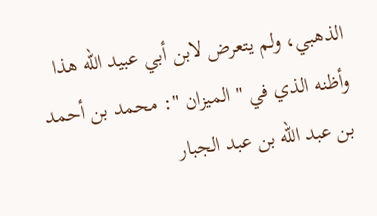الذهبي، ولم يتعرض لابن أبي عبيد الله هذا وأظنه الذي في " الميزان ": محمد بن أحمد بن عبد الله بن عبد الجبار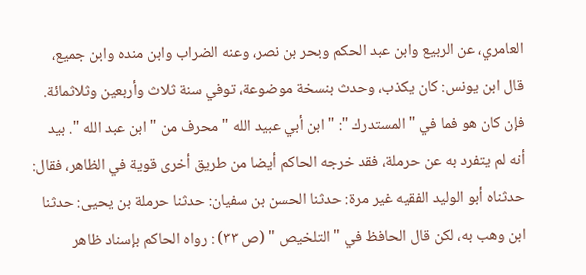العامري، عن الربيع وابن عبد الحكم وبحر بن نصر، وعنه الضراب وابن منده وابن جميع، قال ابن يونس: كان يكذب، وحدث بنسخة موضوعة، توفي سنة ثلاث وأربعين وثلاثمائة. فإن كان هو فما في " المستدرك ": " ابن أبي عبيد الله " محرف من " ابن عبد الله ". بيد أنه لم يتفرد به عن حرملة، فقد خرجه الحاكم أيضا من طريق أخرى قوية في الظاهر، فقال: حدثناه أبو الوليد الفقيه غير مرة: حدثنا الحسن بن سفيان: حدثنا حرملة بن يحيى: حدثنا ابن وهب به، لكن قال الحافظ في " التلخيص " (ص ٣٣) : رواه الحاكم بإسناد ظاهر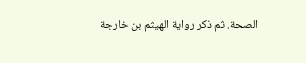الصحة. ثم ذكر رواية الهيثم بن خارجة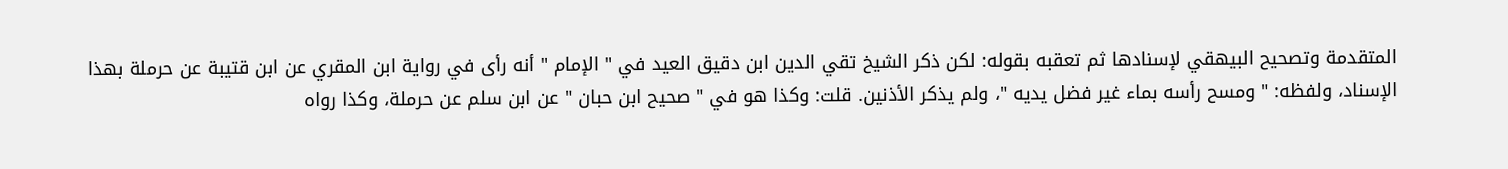المتقدمة وتصحيح البيهقي لإسنادها ثم تعقبه بقوله: لكن ذكر الشيخ تقي الدين ابن دقيق العيد في " الإمام " أنه رأى في رواية ابن المقري عن ابن قتيبة عن حرملة بهذا الإسناد، ولفظه: " ومسح رأسه بماء غير فضل يديه "، ولم يذكر الأذنين. قلت: وكذا هو في " صحيح ابن حبان " عن ابن سلم عن حرملة، وكذا رواه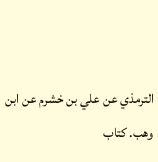الترمذي عن علي بن خشرم عن ابن وهب. كتاب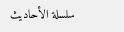سلسلة الأحاديث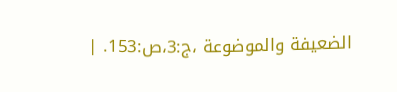الضعيفة والموضوعة ،ج:3،ص:153. |